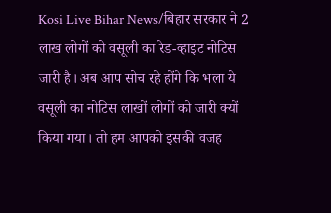Kosi Live Bihar News/बिहार सरकार ने 2 लाख लोगों को वसूली का रेड-व्हाइट नोटिस जारी है। अब आप सोच रहे होंगे कि भला ये वसूली का नोटिस लाखों लोगों को जारी क्यों किया गया। तो हम आपको इसकी वजह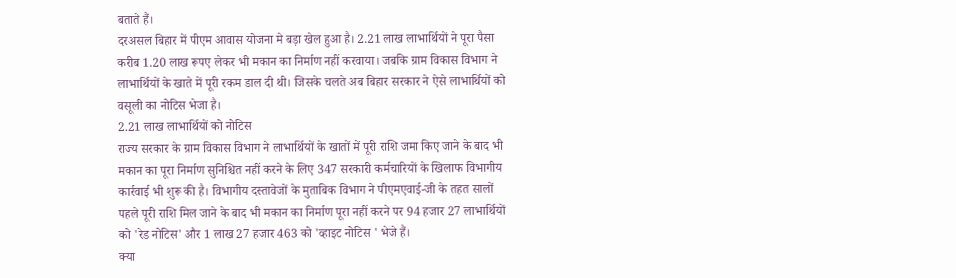बताते हैं।
दरअसल बिहार में पीएम आवास योजना मे बड़ा खेल हुआ है। 2.21 लाख लाभार्थियों ने पूरा पैसा करीब 1.20 लाख रूपए लेकर भी मकान का निर्माण नहीं करवाया। जबकि ग्राम विकास विभाग ने लाभार्थियों के खाते में पूरी रकम डाल दी थी। जिसके चलते अब बिहार सरकार ने ऐसे लाभार्थियों को वसूली का नोटिस भेजा है।
2.21 लाख लाभार्थियों को नोटिस
राज्य सरकार के ग्राम विकास विभाग ने लाभार्थियों के खातों में पूरी राशि जमा किए जाने के बाद भी मकान का पूरा निर्माण सुनिश्चित नहीं करने के लिए 347 सरकारी कर्मचारियों के खिलाफ विभागीय कार्रवाई भी शुरू की है। विभागीय दस्तावेजों के मुताबिक विभाग ने पीएमएवाई-जी के तहत सालों पहले पूरी राशि मिल जाने के बाद भी मकान का निर्माण पूरा नहीं करने पर 94 हजार 27 लाभार्थियों को 'रेड नोटिस' और 1 लाख 27 हजार 463 को 'व्हाइट नोटिस ' भेजे हैं।
क्या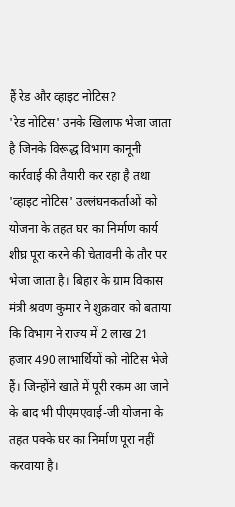हैं रेड और व्हाइट नोटिस?
'रेड नोटिस' उनके खिलाफ भेजा जाता है जिनके विरूद्ध विभाग कानूनी कार्रवाई की तैयारी कर रहा है तथा 'व्हाइट नोटिस' उल्लंघनकर्ताओं को योजना के तहत घर का निर्माण कार्य शीघ्र पूरा करने की चेतावनी के तौर पर भेजा जाता है। बिहार के ग्राम विकास मंत्री श्रवण कुमार ने शुक्रवार को बताया कि विभाग ने राज्य में 2 लाख 21 हजार 490 लाभार्थियों को नोटिस भेजे हैं। जिन्होंने खाते में पूरी रकम आ जाने के बाद भी पीएमएवाई-जी योजना के तहत पक्के घर का निर्माण पूरा नहीं करवाया है।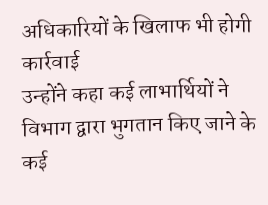अधिकारियों के खिलाफ भी होगी कार्रवाई
उन्होंने कहा कई लाभार्थियों ने विभाग द्वारा भुगतान किए जाने के कई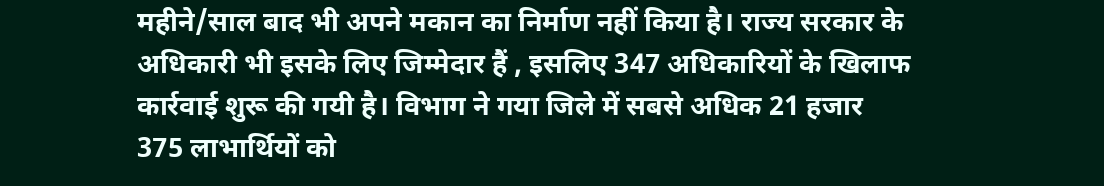महीने/साल बाद भी अपने मकान का निर्माण नहीं किया है। राज्य सरकार के अधिकारी भी इसके लिए जिम्मेदार हैं , इसलिए 347 अधिकारियों के खिलाफ कार्रवाई शुरू की गयी है। विभाग ने गया जिले में सबसे अधिक 21 हजार 375 लाभार्थियों को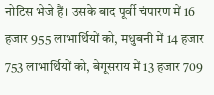नोटिस भेजे हैं। उसके बाद पूर्वी चंपारण में 16 हजार 955 लाभार्थियों को, मधुबनी में 14 हजार 753 लाभार्थियों को, बेगूसराय में 13 हजार 709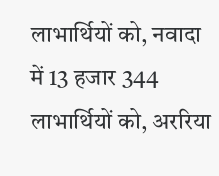लाभार्थियों को, नवादा में 13 हजार 344 लाभार्थियों को, अररिया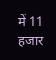में 11 हजार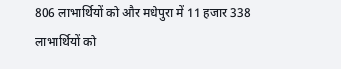806 लाभार्थियों को और मधेपुरा में 11 हजार 338 लाभार्थियों को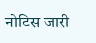नोटिस जारी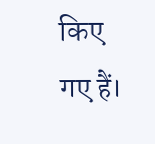किए गए हैं।